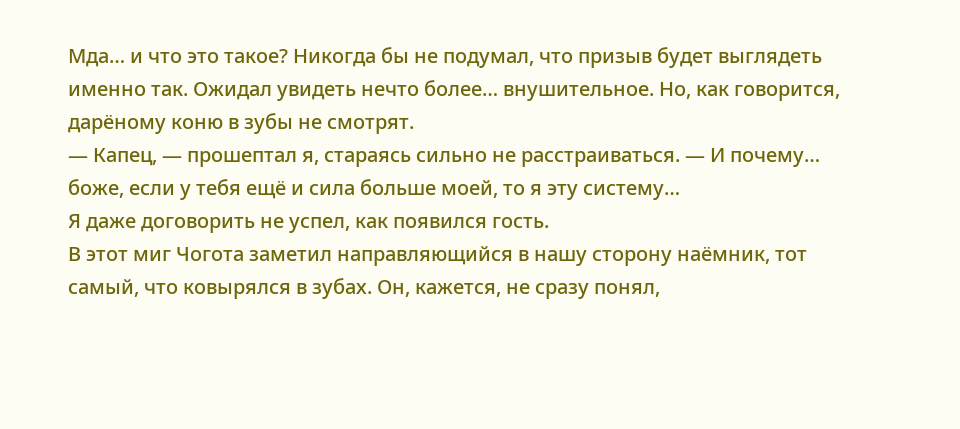Мда… и что это такое? Никогда бы не подумал, что призыв будет выглядеть именно так. Ожидал увидеть нечто более… внушительное. Но, как говорится, дарёному коню в зубы не смотрят.
— Капец, — прошептал я, стараясь сильно не расстраиваться. — И почему… боже, если у тебя ещё и сила больше моей, то я эту систему…
Я даже договорить не успел, как появился гость.
В этот миг Чогота заметил направляющийся в нашу сторону наёмник, тот самый, что ковырялся в зубах. Он, кажется, не сразу понял,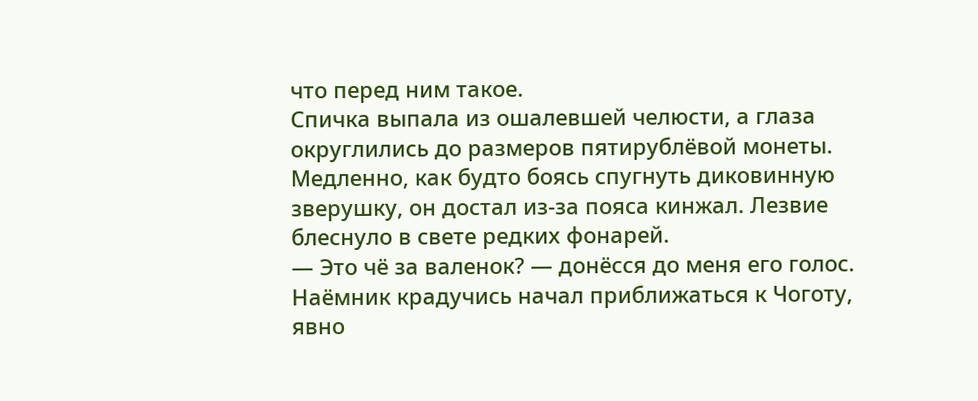что перед ним такое.
Спичка выпала из ошалевшей челюсти, а глаза округлились до размеров пятирублёвой монеты. Медленно, как будто боясь спугнуть диковинную зверушку, он достал из-за пояса кинжал. Лезвие блеснуло в свете редких фонарей.
— Это чё за валенок? — донёсся до меня его голос.
Наёмник крадучись начал приближаться к Чоготу, явно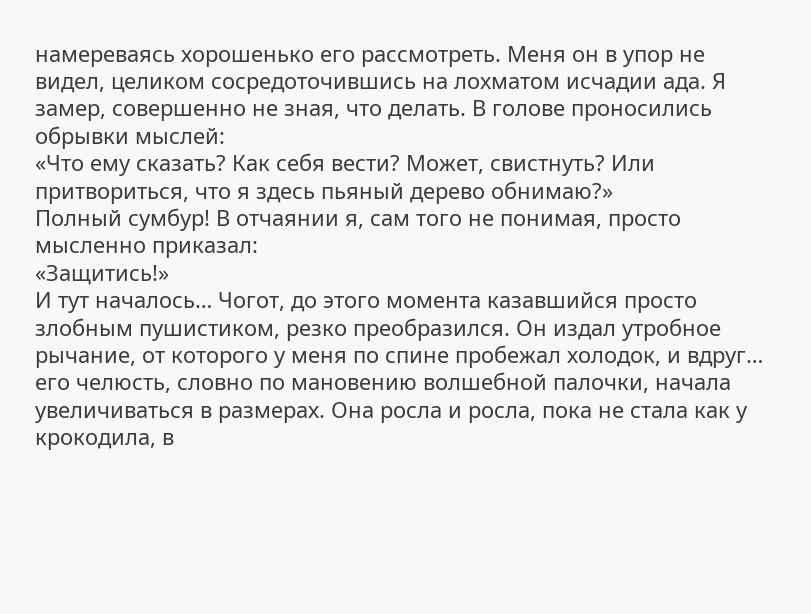намереваясь хорошенько его рассмотреть. Меня он в упор не видел, целиком сосредоточившись на лохматом исчадии ада. Я замер, совершенно не зная, что делать. В голове проносились обрывки мыслей:
«Что ему сказать? Как себя вести? Может, свистнуть? Или притвориться, что я здесь пьяный дерево обнимаю?»
Полный сумбур! В отчаянии я, сам того не понимая, просто мысленно приказал:
«Защитись!»
И тут началось… Чогот, до этого момента казавшийся просто злобным пушистиком, резко преобразился. Он издал утробное рычание, от которого у меня по спине пробежал холодок, и вдруг… его челюсть, словно по мановению волшебной палочки, начала увеличиваться в размерах. Она росла и росла, пока не стала как у крокодила, в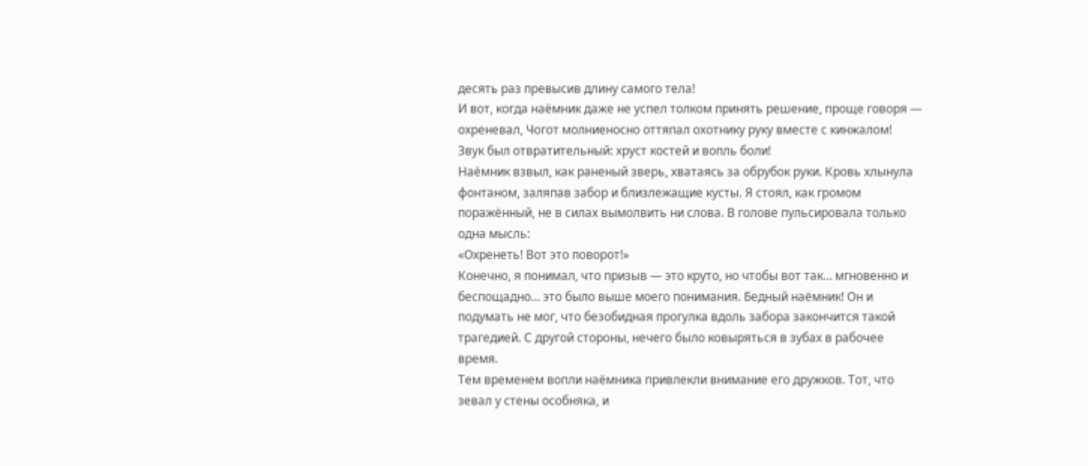десять раз превысив длину самого тела!
И вот, когда наёмник даже не успел толком принять решение, проще говоря — охреневал, Чогот молниеносно оттяпал охотнику руку вместе с кинжалом!
Звук был отвратительный: хруст костей и вопль боли!
Наёмник взвыл, как раненый зверь, хватаясь за обрубок руки. Кровь хлынула фонтаном, заляпав забор и близлежащие кусты. Я стоял, как громом поражённый, не в силах вымолвить ни слова. В голове пульсировала только одна мысль:
«Охренеть! Вот это поворот!»
Конечно, я понимал, что призыв — это круто, но чтобы вот так… мгновенно и беспощадно… это было выше моего понимания. Бедный наёмник! Он и подумать не мог, что безобидная прогулка вдоль забора закончится такой трагедией. С другой стороны, нечего было ковыряться в зубах в рабочее время.
Тем временем вопли наёмника привлекли внимание его дружков. Тот, что зевал у стены особняка, и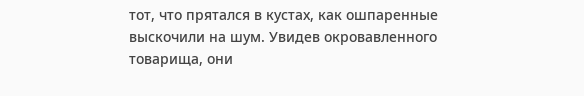тот, что прятался в кустах, как ошпаренные выскочили на шум. Увидев окровавленного товарища, они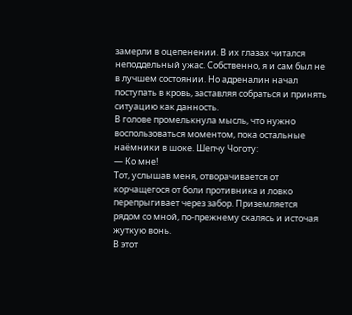замерли в оцепенении. В их глазах читался неподдельный ужас. Собственно, я и сам был не в лучшем состоянии. Но адреналин начал поступать в кровь, заставляя собраться и принять ситуацию как данность.
В голове промелькнула мысль, что нужно воспользоваться моментом, пока остальные наёмники в шоке. Шепчу Чоготу:
— Ко мне!
Тот, услышав меня, отворачивается от корчащегося от боли противника и ловко перепрыгивает через забор. Приземляется рядом со мной, по-прежнему скалясь и источая жуткую вонь.
В этот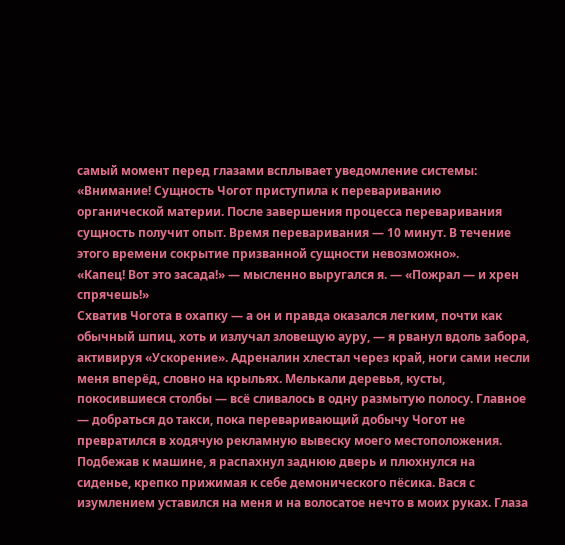самый момент перед глазами всплывает уведомление системы:
«Внимание! Сущность Чогот приступила к перевариванию органической материи. После завершения процесса переваривания сущность получит опыт. Время переваривания — 10 минут. В течение этого времени сокрытие призванной сущности невозможно».
«Капец! Вот это засада!» — мысленно выругался я. — «Пожрал — и хрен спрячешь!»
Схватив Чогота в охапку — а он и правда оказался легким, почти как обычный шпиц, хоть и излучал зловещую ауру, — я рванул вдоль забора, активируя «Ускорение». Адреналин хлестал через край, ноги сами несли меня вперёд, словно на крыльях. Мелькали деревья, кусты, покосившиеся столбы — всё сливалось в одну размытую полосу. Главное — добраться до такси, пока переваривающий добычу Чогот не превратился в ходячую рекламную вывеску моего местоположения.
Подбежав к машине, я распахнул заднюю дверь и плюхнулся на сиденье, крепко прижимая к себе демонического пёсика. Вася с изумлением уставился на меня и на волосатое нечто в моих руках. Глаза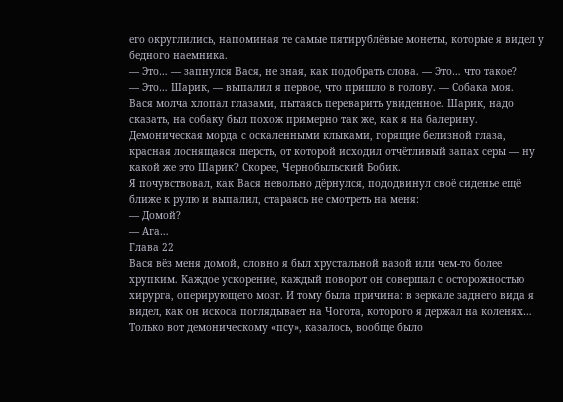его округлились, напоминая те самые пятирублёвые монеты, которые я видел у бедного наемника.
— Это… — запнулся Вася, не зная, как подобрать слова. — Это… что такое?
— Это… Шарик, — выпалил я первое, что пришло в голову. — Собака моя.
Вася молча хлопал глазами, пытаясь переварить увиденное. Шарик, надо сказать, на собаку был похож примерно так же, как я на балерину. Демоническая морда с оскаленными клыками, горящие белизной глаза, красная лоснящаяся шерсть, от которой исходил отчётливый запах серы — ну какой же это Шарик? Скорее, Чернобыльский Бобик.
Я почувствовал, как Вася невольно дёрнулся, пододвинул своё сиденье ещё ближе к рулю и выпалил, стараясь не смотреть на меня:
— Домой?
— Ага…
Глава 22
Вася вёз меня домой, словно я был хрустальной вазой или чем-то более хрупким. Каждое ускорение, каждый поворот он совершал с осторожностью хирурга, оперирующего мозг. И тому была причина: в зеркале заднего вида я видел, как он искоса поглядывает на Чогота, которого я держал на коленях…
Только вот демоническому «псу», казалось, вообще было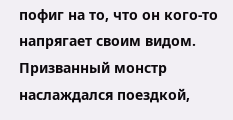пофиг на то, что он кого-то напрягает своим видом. Призванный монстр наслаждался поездкой,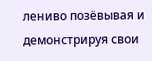лениво позёвывая и демонстрируя свои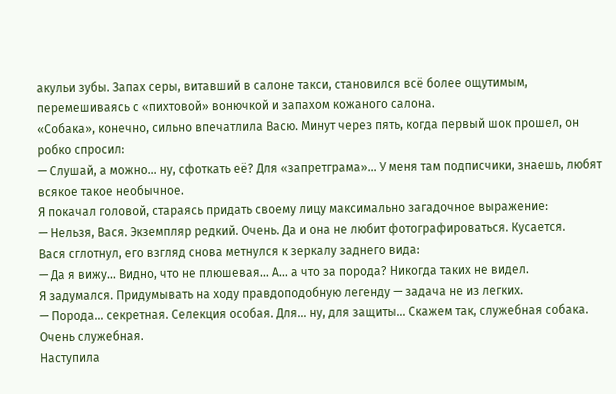акульи зубы. Запах серы, витавший в салоне такси, становился всё более ощутимым, перемешиваясь с «пихтовой» вонючкой и запахом кожаного салона.
«Собака», конечно, сильно впечатлила Васю. Минут через пять, когда первый шок прошел, он робко спросил:
— Слушай, а можно… ну, сфоткать её? Для «запретграма»… У меня там подписчики, знаешь, любят всякое такое необычное.
Я покачал головой, стараясь придать своему лицу максимально загадочное выражение:
— Нельзя, Вася. Экземпляр редкий. Очень. Да и она не любит фотографироваться. Кусается.
Вася сглотнул, его взгляд снова метнулся к зеркалу заднего вида:
— Да я вижу… Видно, что не плюшевая… А… а что за порода? Никогда таких не видел.
Я задумался. Придумывать на ходу правдоподобную легенду — задача не из легких.
— Порода… секретная. Селекция особая. Для… ну, для защиты… Скажем так, служебная собака. Очень служебная.
Наступила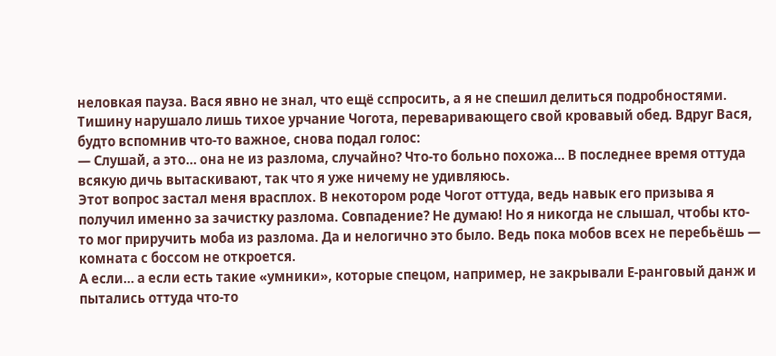неловкая пауза. Вася явно не знал, что ещё сспросить, а я не спешил делиться подробностями. Тишину нарушало лишь тихое урчание Чогота, переваривающего свой кровавый обед. Вдруг Вася, будто вспомнив что-то важное, снова подал голос:
— Слушай, а это… она не из разлома, случайно? Что-то больно похожа… В последнее время оттуда всякую дичь вытаскивают, так что я уже ничему не удивляюсь.
Этот вопрос застал меня врасплох. В некотором роде Чогот оттуда, ведь навык его призыва я получил именно за зачистку разлома. Совпадение? Не думаю! Но я никогда не слышал, чтобы кто-то мог приручить моба из разлома. Да и нелогично это было. Ведь пока мобов всех не перебьёшь — комната с боссом не откроется.
А если… а если есть такие «умники», которые спецом, например, не закрывали Е-ранговый данж и пытались оттуда что-то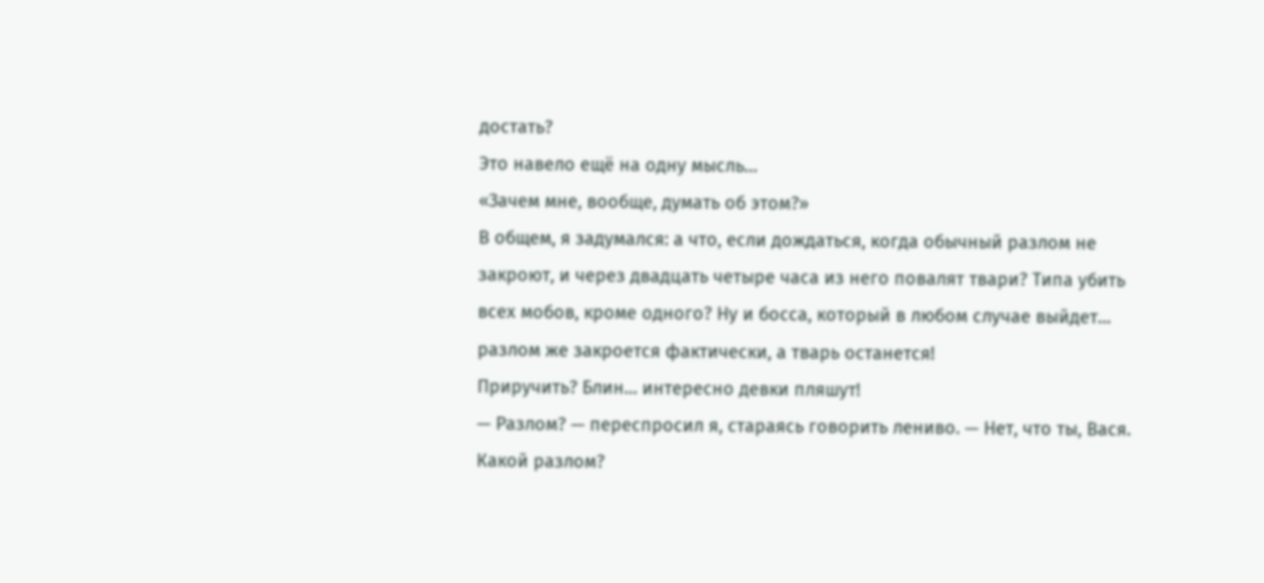достать?
Это навело ещё на одну мысль…
«Зачем мне, вообще, думать об этом?»
В общем, я задумался: а что, если дождаться, когда обычный разлом не закроют, и через двадцать четыре часа из него повалят твари? Типа убить всех мобов, кроме одного? Ну и босса, который в любом случае выйдет… разлом же закроется фактически, а тварь останется!
Приручить? Блин… интересно девки пляшут!
— Разлом? — переспросил я, стараясь говорить лениво. — Нет, что ты, Вася. Какой разлом?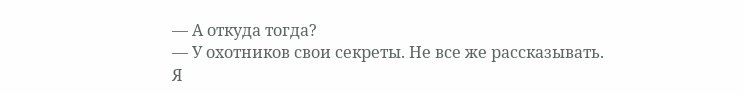— А откуда тогда?
— У охотников свои секреты. Не все же рассказывать.
Я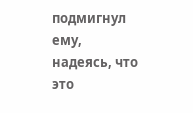подмигнул ему, надеясь, что это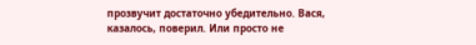прозвучит достаточно убедительно. Вася, казалось, поверил. Или просто не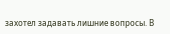захотел задавать лишние вопросы. В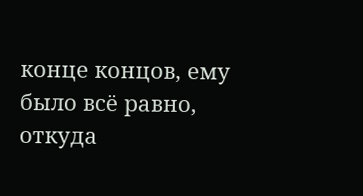конце концов, ему было всё равно, откуда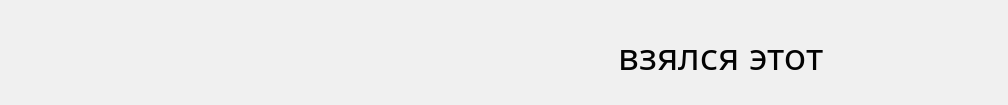взялся этот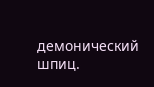демонический шпиц.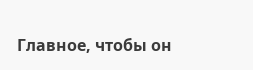Главное, чтобы он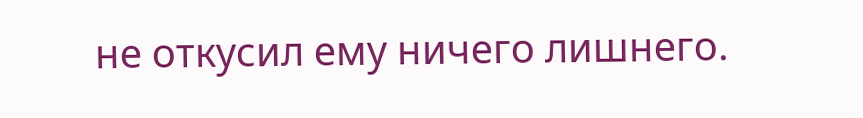не откусил ему ничего лишнего.